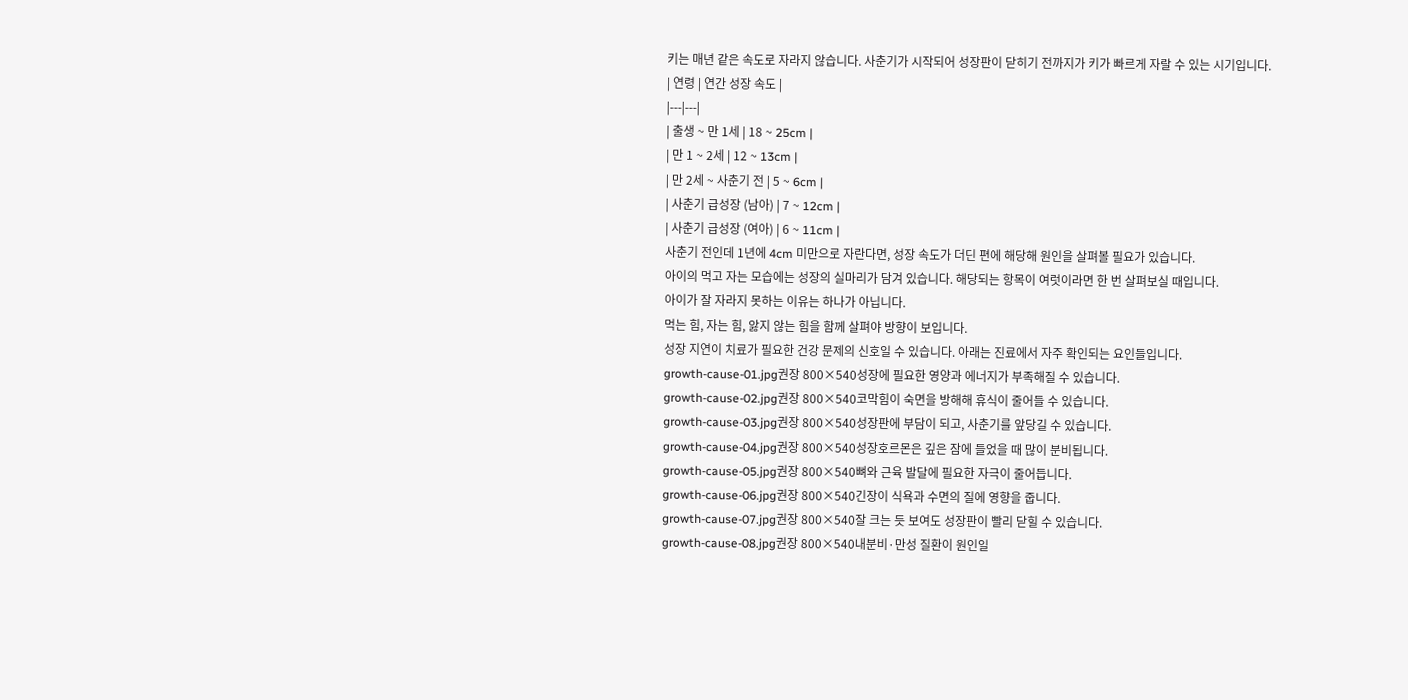키는 매년 같은 속도로 자라지 않습니다. 사춘기가 시작되어 성장판이 닫히기 전까지가 키가 빠르게 자랄 수 있는 시기입니다.
| 연령 | 연간 성장 속도 |
|---|---|
| 출생 ~ 만 1세 | 18 ~ 25cm |
| 만 1 ~ 2세 | 12 ~ 13cm |
| 만 2세 ~ 사춘기 전 | 5 ~ 6cm |
| 사춘기 급성장 (남아) | 7 ~ 12cm |
| 사춘기 급성장 (여아) | 6 ~ 11cm |
사춘기 전인데 1년에 4cm 미만으로 자란다면, 성장 속도가 더딘 편에 해당해 원인을 살펴볼 필요가 있습니다.
아이의 먹고 자는 모습에는 성장의 실마리가 담겨 있습니다. 해당되는 항목이 여럿이라면 한 번 살펴보실 때입니다.
아이가 잘 자라지 못하는 이유는 하나가 아닙니다.
먹는 힘, 자는 힘, 앓지 않는 힘을 함께 살펴야 방향이 보입니다.
성장 지연이 치료가 필요한 건강 문제의 신호일 수 있습니다. 아래는 진료에서 자주 확인되는 요인들입니다.
growth-cause-01.jpg권장 800×540성장에 필요한 영양과 에너지가 부족해질 수 있습니다.
growth-cause-02.jpg권장 800×540코막힘이 숙면을 방해해 휴식이 줄어들 수 있습니다.
growth-cause-03.jpg권장 800×540성장판에 부담이 되고, 사춘기를 앞당길 수 있습니다.
growth-cause-04.jpg권장 800×540성장호르몬은 깊은 잠에 들었을 때 많이 분비됩니다.
growth-cause-05.jpg권장 800×540뼈와 근육 발달에 필요한 자극이 줄어듭니다.
growth-cause-06.jpg권장 800×540긴장이 식욕과 수면의 질에 영향을 줍니다.
growth-cause-07.jpg권장 800×540잘 크는 듯 보여도 성장판이 빨리 닫힐 수 있습니다.
growth-cause-08.jpg권장 800×540내분비·만성 질환이 원인일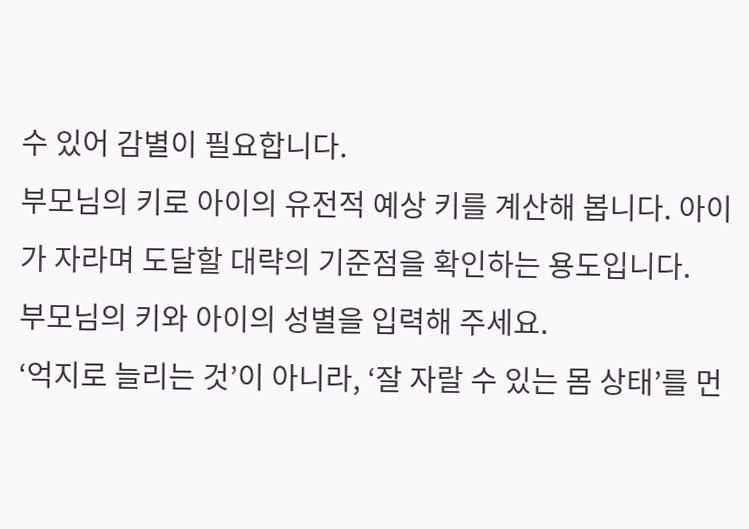수 있어 감별이 필요합니다.
부모님의 키로 아이의 유전적 예상 키를 계산해 봅니다. 아이가 자라며 도달할 대략의 기준점을 확인하는 용도입니다.
부모님의 키와 아이의 성별을 입력해 주세요.
‘억지로 늘리는 것’이 아니라, ‘잘 자랄 수 있는 몸 상태’를 먼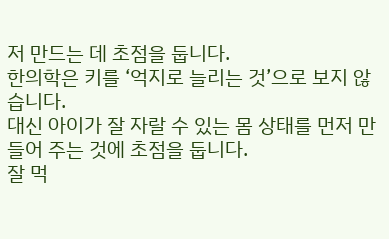저 만드는 데 초점을 둡니다.
한의학은 키를 ‘억지로 늘리는 것’으로 보지 않습니다.
대신 아이가 잘 자랄 수 있는 몸 상태를 먼저 만들어 주는 것에 초점을 둡니다.
잘 먹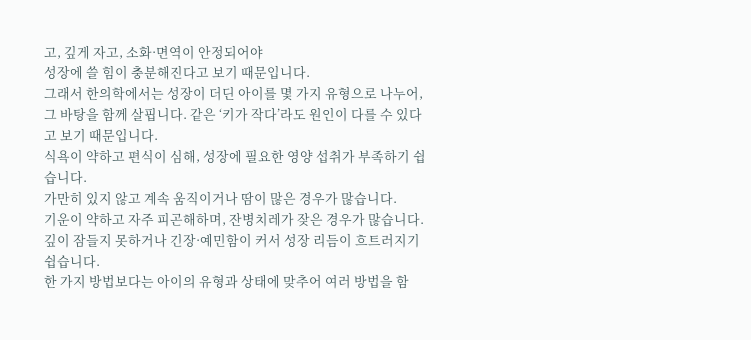고, 깊게 자고, 소화·면역이 안정되어야
성장에 쓸 힘이 충분해진다고 보기 때문입니다.
그래서 한의학에서는 성장이 더딘 아이를 몇 가지 유형으로 나누어, 그 바탕을 함께 살핍니다. 같은 ‘키가 작다’라도 원인이 다를 수 있다고 보기 때문입니다.
식욕이 약하고 편식이 심해, 성장에 필요한 영양 섭취가 부족하기 쉽습니다.
가만히 있지 않고 계속 움직이거나 땀이 많은 경우가 많습니다.
기운이 약하고 자주 피곤해하며, 잔병치레가 잦은 경우가 많습니다.
깊이 잠들지 못하거나 긴장·예민함이 커서 성장 리듬이 흐트러지기 쉽습니다.
한 가지 방법보다는 아이의 유형과 상태에 맞추어 여러 방법을 함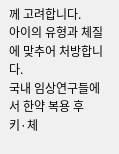께 고려합니다.
아이의 유형과 체질에 맞추어 처방합니다.
국내 임상연구들에서 한약 복용 후
키·체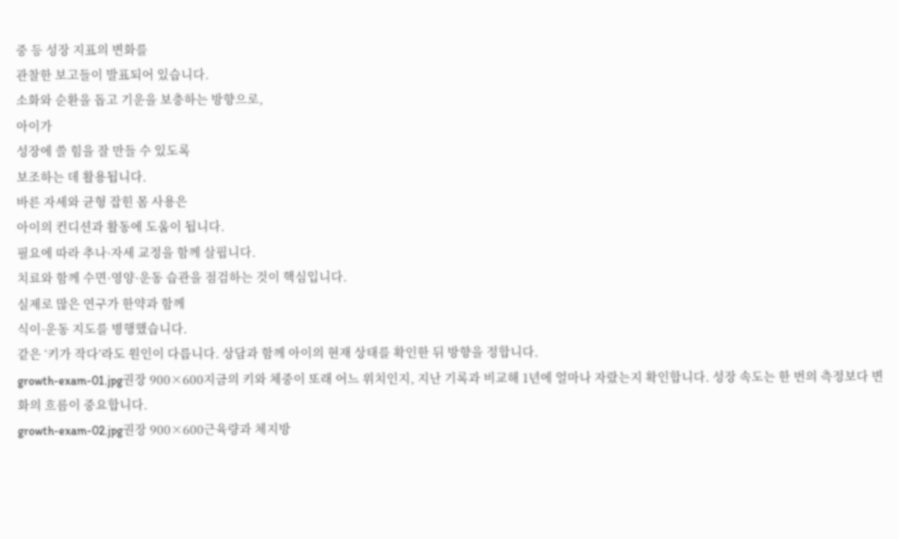중 등 성장 지표의 변화를
관찰한 보고들이 발표되어 있습니다.
소화와 순환을 돕고 기운을 보충하는 방향으로,
아이가
성장에 쓸 힘을 잘 만들 수 있도록
보조하는 데 활용됩니다.
바른 자세와 균형 잡힌 몸 사용은
아이의 컨디션과 활동에 도움이 됩니다.
필요에 따라 추나·자세 교정을 함께 살핍니다.
치료와 함께 수면·영양·운동 습관을 점검하는 것이 핵심입니다.
실제로 많은 연구가 한약과 함께
식이·운동 지도를 병행했습니다.
같은 ‘키가 작다’라도 원인이 다릅니다. 상담과 함께 아이의 현재 상태를 확인한 뒤 방향을 정합니다.
growth-exam-01.jpg권장 900×600지금의 키와 체중이 또래 어느 위치인지, 지난 기록과 비교해 1년에 얼마나 자랐는지 확인합니다. 성장 속도는 한 번의 측정보다 변화의 흐름이 중요합니다.
growth-exam-02.jpg권장 900×600근육량과 체지방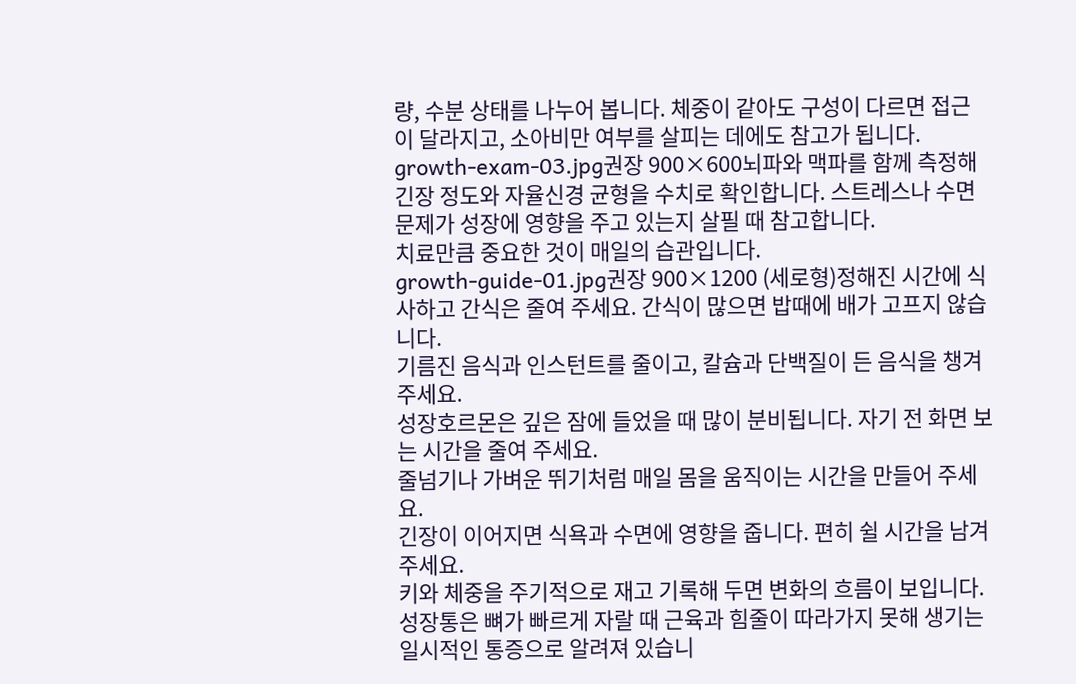량, 수분 상태를 나누어 봅니다. 체중이 같아도 구성이 다르면 접근이 달라지고, 소아비만 여부를 살피는 데에도 참고가 됩니다.
growth-exam-03.jpg권장 900×600뇌파와 맥파를 함께 측정해 긴장 정도와 자율신경 균형을 수치로 확인합니다. 스트레스나 수면 문제가 성장에 영향을 주고 있는지 살필 때 참고합니다.
치료만큼 중요한 것이 매일의 습관입니다.
growth-guide-01.jpg권장 900×1200 (세로형)정해진 시간에 식사하고 간식은 줄여 주세요. 간식이 많으면 밥때에 배가 고프지 않습니다.
기름진 음식과 인스턴트를 줄이고, 칼슘과 단백질이 든 음식을 챙겨 주세요.
성장호르몬은 깊은 잠에 들었을 때 많이 분비됩니다. 자기 전 화면 보는 시간을 줄여 주세요.
줄넘기나 가벼운 뛰기처럼 매일 몸을 움직이는 시간을 만들어 주세요.
긴장이 이어지면 식욕과 수면에 영향을 줍니다. 편히 쉴 시간을 남겨 주세요.
키와 체중을 주기적으로 재고 기록해 두면 변화의 흐름이 보입니다.
성장통은 뼈가 빠르게 자랄 때 근육과 힘줄이 따라가지 못해 생기는 일시적인 통증으로 알려져 있습니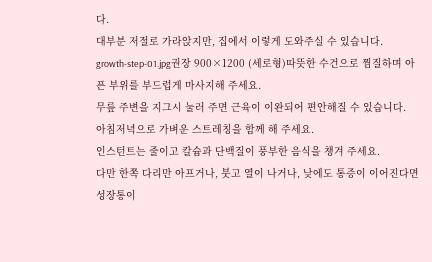다.
대부분 저절로 가라앉지만, 집에서 이렇게 도와주실 수 있습니다.
growth-step-01.jpg권장 900×1200 (세로형)따뜻한 수건으로 찜질하며 아픈 부위를 부드럽게 마사지해 주세요.
무릎 주변을 지그시 눌러 주면 근육이 이완되어 편안해질 수 있습니다.
아침저녁으로 가벼운 스트레칭을 함께 해 주세요.
인스턴트는 줄이고 칼슘과 단백질이 풍부한 음식을 챙겨 주세요.
다만 한쪽 다리만 아프거나, 붓고 열이 나거나, 낮에도 통증이 이어진다면
성장통이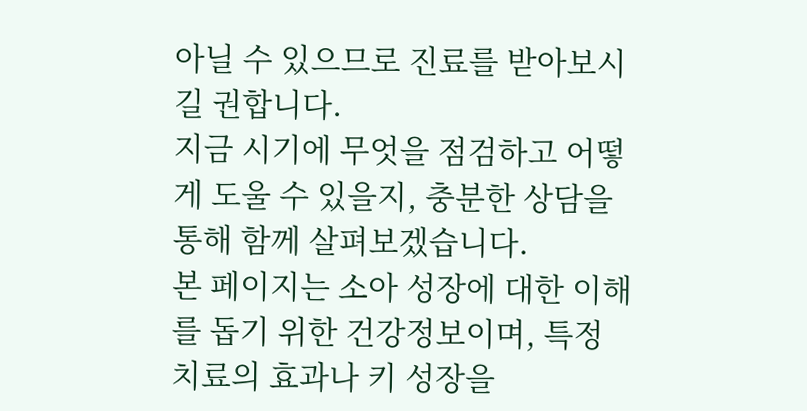아닐 수 있으므로 진료를 받아보시길 권합니다.
지금 시기에 무엇을 점검하고 어떻게 도울 수 있을지, 충분한 상담을 통해 함께 살펴보겠습니다.
본 페이지는 소아 성장에 대한 이해를 돕기 위한 건강정보이며, 특정 치료의 효과나 키 성장을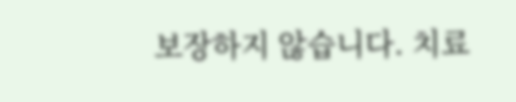보장하지 않습니다. 치료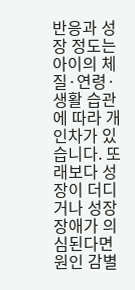반응과 성장 정도는 아이의 체질·연령·생활 습관에 따라 개인차가 있습니다. 또래보다 성장이 더디거나 성장장애가 의심된다면 원인 감별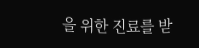을 위한 진료를 받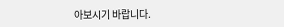아보시기 바랍니다.